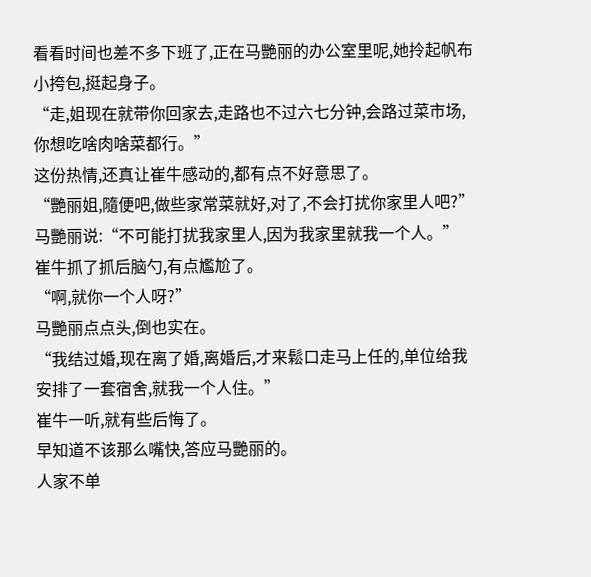看看时间也差不多下班了,正在马艷丽的办公室里呢,她拎起帆布小挎包,挺起身子。
“走,姐现在就带你回家去,走路也不过六七分钟,会路过菜市场,你想吃啥肉啥菜都行。”
这份热情,还真让崔牛感动的,都有点不好意思了。
“艷丽姐,隨便吧,做些家常菜就好,对了,不会打扰你家里人吧?”
马艷丽说:“不可能打扰我家里人,因为我家里就我一个人。”
崔牛抓了抓后脑勺,有点尷尬了。
“啊,就你一个人呀?”
马艷丽点点头,倒也实在。
“我结过婚,现在离了婚,离婚后,才来鬆口走马上任的,单位给我安排了一套宿舍,就我一个人住。”
崔牛一听,就有些后悔了。
早知道不该那么嘴快,答应马艷丽的。
人家不单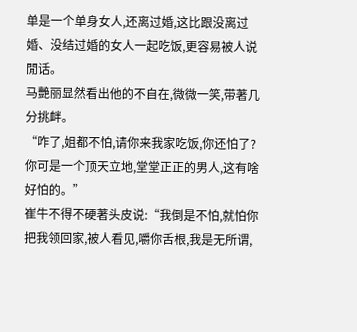单是一个单身女人,还离过婚,这比跟没离过婚、没结过婚的女人一起吃饭,更容易被人说閒话。
马艷丽显然看出他的不自在,微微一笑,带著几分挑衅。
“咋了,姐都不怕,请你来我家吃饭,你还怕了?你可是一个顶天立地,堂堂正正的男人,这有啥好怕的。”
崔牛不得不硬著头皮说:“我倒是不怕,就怕你把我领回家,被人看见,嚼你舌根,我是无所谓,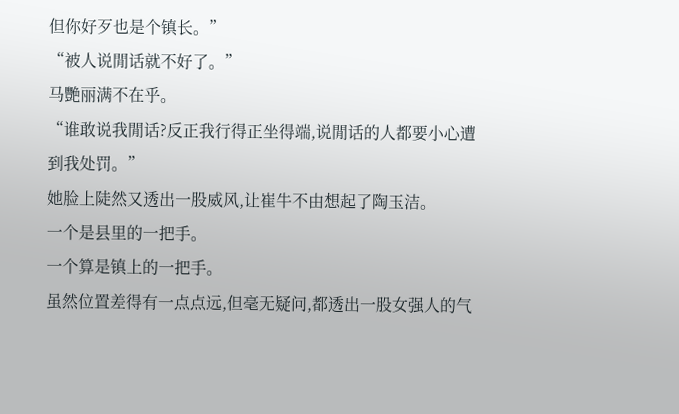但你好歹也是个镇长。”
“被人说閒话就不好了。”
马艷丽满不在乎。
“谁敢说我閒话?反正我行得正坐得端,说閒话的人都要小心遭到我处罚。”
她脸上陡然又透出一股威风,让崔牛不由想起了陶玉洁。
一个是县里的一把手。
一个算是镇上的一把手。
虽然位置差得有一点点远,但毫无疑问,都透出一股女强人的气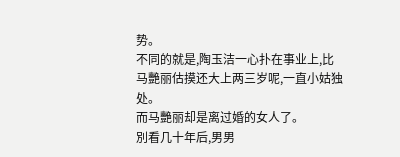势。
不同的就是,陶玉洁一心扑在事业上,比马艷丽估摸还大上两三岁呢,一直小姑独处。
而马艷丽却是离过婚的女人了。
別看几十年后,男男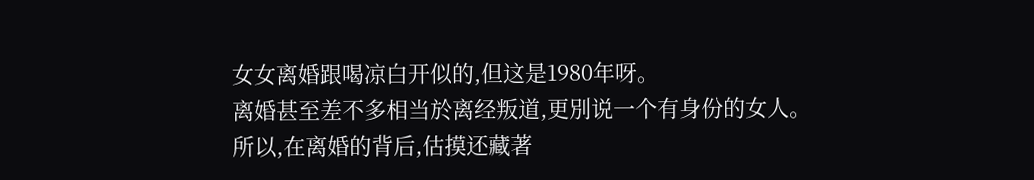女女离婚跟喝凉白开似的,但这是1980年呀。
离婚甚至差不多相当於离经叛道,更別说一个有身份的女人。
所以,在离婚的背后,估摸还藏著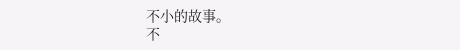不小的故事。
不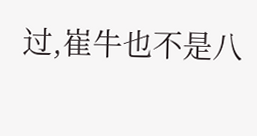过,崔牛也不是八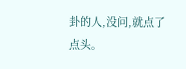卦的人,没问,就点了点头。